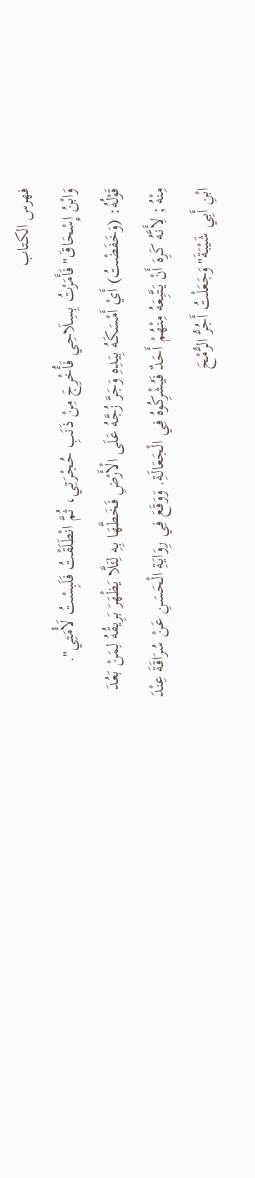فهرس الكتاب
وَابْنُ إِسْحَاقَ"فَأَمَرْتُ بِسِلَاحِي فَأُخْرِجَ مِنْ ذَنَبِ حُجْرَتِي، ثُمَّ انْطَلَقْتُ فَلَبِسْتُ لَأْمَتِي".
قَوْلُهُ: (وَخَفَضْتُ) أَيْ أَمْسَكَهُ بِيَدِهِ وَجَرَّ زُجَّهُ عَلَى الْأَرْضِ فَخَطَّهَا بِهِ لِئَلَّا يَظْهَرَ بَرِيقُهُ لِمَنْ بَعُدَ مِنْهُ ; لِأَنَّهُ كَرِهَ أَنْ يَتَّبِعَهُ مِنْهُمْ أَحَدٌ فَيُشْرِكُوهُ فِي الْجَعَالَةِ. وَوَقَعَ فِي رِوَايَةِ الْحَسَنِ عَنْ سُرَاقَةَ عِنْدَ ابْنِ أَبِي شَيْبَةَ"وَجَعَلْتُ أَجُرُّ الرُّمْحَ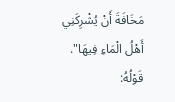مَخَافَةَ أَنْ يُشْرِكَنِي أَهْلُ الْمَاءِ فِيهَا".
قَوْلُهُ: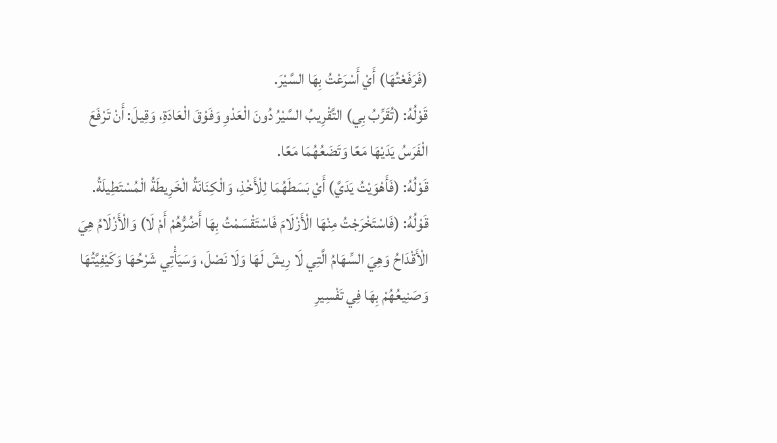(فَرَفَعْتُهَا) أَيْ أَسْرَعْتُ بِهَا السَّيْرَ.
قَوْلُهُ: (تُقَرِّبُ بِي) التَّقْرِيبُ السَّيْرُ دُونَ الْعَدْوِ وَفَوْقَ الْعَادَةِ، وَقِيلَ: أَنْ تَرْفَعَ الْفَرَسُ يَدَيْهَا مَعًا وَتَضَعُهُمَا مَعًا.
قَوْلُهُ: (فَأَهْوَيْتُ يَدَيَّ) أَيْ بَسَطَهُمَا لِلْأَخْذِ، وَالْكِنَانَةُ الْخَرِيطَةُ الْمُسْتَطِيلَةُ.
قَوْلُهُ: (فَاسْتَخْرَجْتُ مِنْهَا الْأَزْلَامَ فَاسْتَقْسَمْتُ بِهَا أَضُرُّهُمْ أَمْ لَا) وَالْأَزْلَامُ هِيَ الْأَقْدَاحُ وَهِيَ السِّهَامُ الَّتِي لَا رِيشَ لَهَا وَلَا نَصْلَ، وَسَيَأْتِي شَرْحُهَا وَكَيْفِيَّتُهَا وَصَنِيعُهُمْ بِهَا فِي تَفْسِيرِ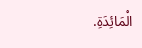الْمَائِدَةِ.